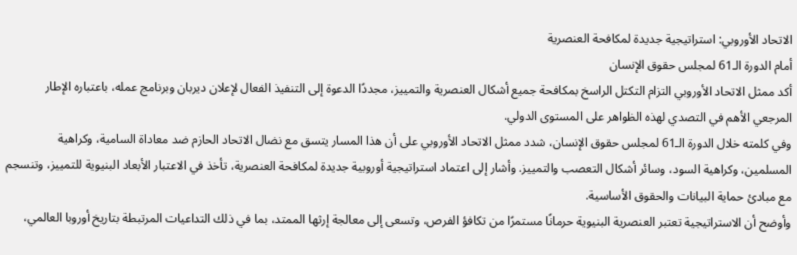الاتحاد الأوروبي: استراتيجية جديدة لمكافحة العنصرية
أمام الدورة الـ61 لمجلس حقوق الإنسان
أكد ممثل الاتحاد الأوروبي التزام التكتل الراسخ بمكافحة جميع أشكال العنصرية والتمييز، مجددًا الدعوة إلى التنفيذ الفعال لإعلان ديربان وبرنامج عمله، باعتباره الإطار المرجعي الأهم في التصدي لهذه الظواهر على المستوى الدولي.
وفي كلمته خلال الدورة الـ61 لمجلس حقوق الإنسان، شدد ممثل الاتحاد الأوروبي على أن هذا المسار يتسق مع نضال الاتحاد الحازم ضد معاداة السامية، وكراهية المسلمين، وكراهية السود، وسائر أشكال التعصب والتمييز. وأشار إلى اعتماد استراتيجية أوروبية جديدة لمكافحة العنصرية، تأخذ في الاعتبار الأبعاد البنيوية للتمييز، وتنسجم مع مبادئ حماية البيانات والحقوق الأساسية.
وأوضح أن الاستراتيجية تعتبر العنصرية البنيوية حرمانًا مستمرًا من تكافؤ الفرص، وتسعى إلى معالجة إرثها الممتد، بما في ذلك التداعيات المرتبطة بتاريخ أوروبا العالمي،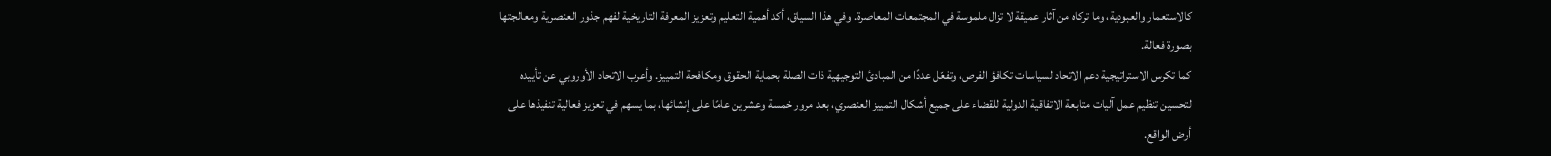كالاستعمار والعبودية، وما تركاه من آثار عميقة لا تزال ملموسة في المجتمعات المعاصرة. وفي هذا السياق، أكد أهمية التعليم وتعزيز المعرفة التاريخية لفهم جذور العنصرية ومعالجتها بصورة فعالة.
كما تكرس الاستراتيجية دعم الاتحاد لسياسات تكافؤ الفرص، وتفعّل عددًا من المبادئ التوجيهية ذات الصلة بحماية الحقوق ومكافحة التمييز. وأعرب الاتحاد الأوروبي عن تأييده لتحسين تنظيم عمل آليات متابعة الاتفاقية الدولية للقضاء على جميع أشكال التمييز العنصري، بعد مرور خمسة وعشرين عامًا على إنشائها، بما يسهم في تعزيز فعالية تنفيذها على أرض الواقع.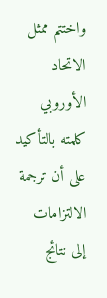واختتم ممثل الاتحاد الأوروبي كلمته بالتأكيد على أن ترجمة الالتزامات إلى نتائج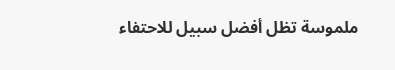ملموسة تظل أفضل سبيل للاحتفاء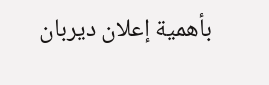بأهمية إعلان ديربان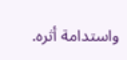واستدامة أثره.